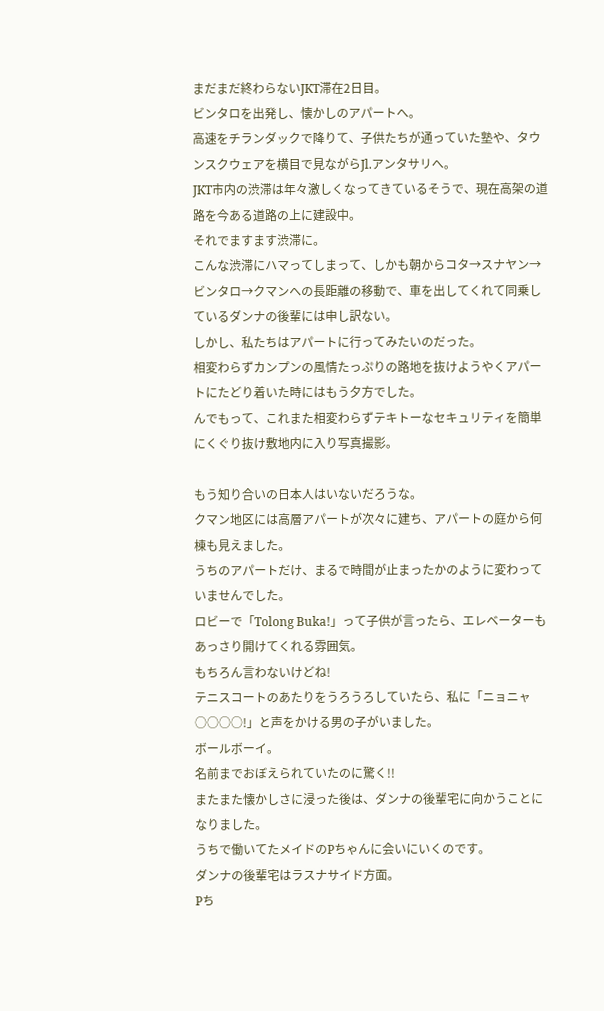まだまだ終わらないJKT滞在2日目。
ビンタロを出発し、懐かしのアパートへ。
高速をチランダックで降りて、子供たちが通っていた塾や、タウンスクウェアを横目で見ながらJl.アンタサリへ。
JKT市内の渋滞は年々激しくなってきているそうで、現在高架の道路を今ある道路の上に建設中。
それでますます渋滞に。
こんな渋滞にハマってしまって、しかも朝からコタ→スナヤン→ビンタロ→クマンへの長距離の移動で、車を出してくれて同乗しているダンナの後輩には申し訳ない。
しかし、私たちはアパートに行ってみたいのだった。
相変わらずカンプンの風情たっぷりの路地を抜けようやくアパートにたどり着いた時にはもう夕方でした。
んでもって、これまた相変わらずテキトーなセキュリティを簡単にくぐり抜け敷地内に入り写真撮影。

もう知り合いの日本人はいないだろうな。
クマン地区には高層アパートが次々に建ち、アパートの庭から何棟も見えました。
うちのアパートだけ、まるで時間が止まったかのように変わっていませんでした。
ロビーで「Tolong Buka!」って子供が言ったら、エレベーターもあっさり開けてくれる雰囲気。
もちろん言わないけどね!
テニスコートのあたりをうろうろしていたら、私に「ニョニャ○○○○!」と声をかける男の子がいました。
ボールボーイ。
名前までおぼえられていたのに驚く!!
またまた懐かしさに浸った後は、ダンナの後輩宅に向かうことになりました。
うちで働いてたメイドのPちゃんに会いにいくのです。
ダンナの後輩宅はラスナサイド方面。
Pち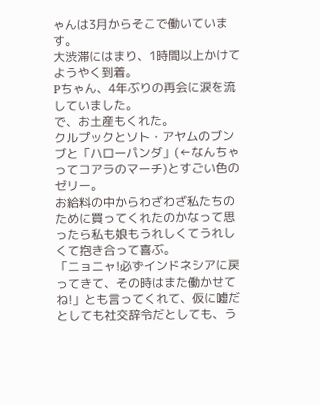ゃんは3月からそこで働いています。
大渋滞にはまり、1時間以上かけてようやく到着。
Pちゃん、4年ぶりの再会に涙を流していました。
で、お土産もくれた。
クルプックとソト・アヤムのブンブと「ハローパンダ」(←なんちゃってコアラのマーチ)とすごい色のゼリー。
お給料の中からわざわざ私たちのために買ってくれたのかなって思ったら私も娘もうれしくてうれしくて抱き合って喜ぶ。
「ニョニャ!必ずインドネシアに戻ってきて、その時はまた働かせてね!」とも言ってくれて、仮に嘘だとしても社交辞令だとしても、う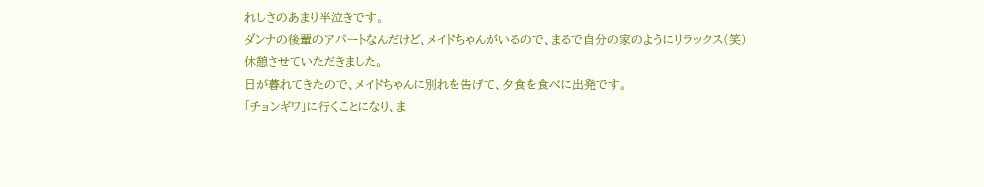れしさのあまり半泣きです。
ダンナの後輩のアパートなんだけど、メイドちゃんがいるので、まるで自分の家のようにリラックス(笑)
休憩させていただきました。
日が暮れてきたので、メイドちゃんに別れを告げて、夕食を食べに出発です。
「チョンギワ」に行くことになり、ま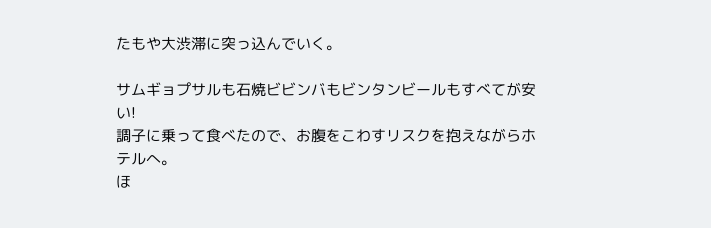たもや大渋滞に突っ込んでいく。

サムギョプサルも石焼ビビンバもビンタンビールもすべてが安い!
調子に乗って食べたので、お腹をこわすリスクを抱えながらホテルへ。
ほ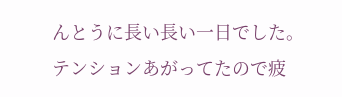んとうに長い長い一日でした。
テンションあがってたので疲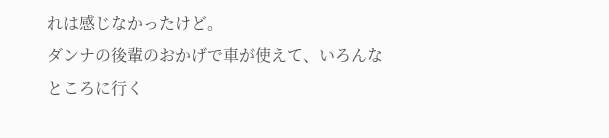れは感じなかったけど。
ダンナの後輩のおかげで車が使えて、いろんなところに行く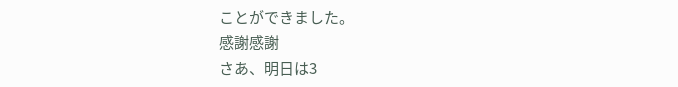ことができました。
感謝感謝
さあ、明日は3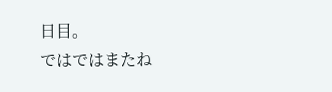日目。
ではではまたね